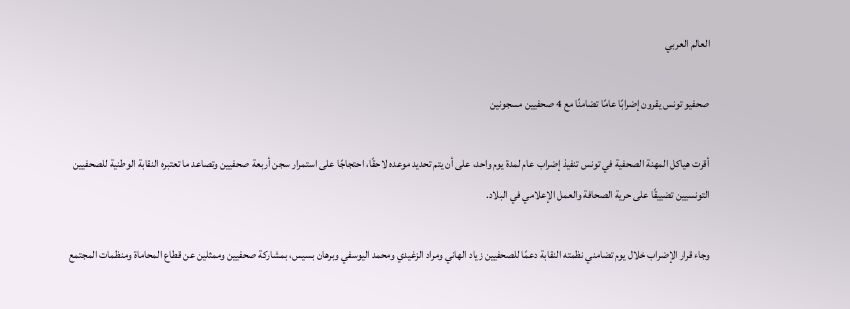العالم العربي

صحفيو تونس يقرون إضرابًا عامًا تضامنًا مع 4 صحفيين مسجونين

أقرت هياكل المهنة الصحفية في تونس تنفيذ إضراب عام لمدة يوم واحد، على أن يتم تحديد موعده لاحقًا، احتجاجًا على استمرار سجن أربعة صحفيين وتصاعد ما تعتبره النقابة الوطنية للصحفيين التونسيين تضييقًا على حرية الصحافة والعمل الإعلامي في البلاد.

وجاء قرار الإضراب خلال يوم تضامني نظمته النقابة دعمًا للصحفيين زياد الهاني ومراد الزغيدي ومحمد اليوسفي وبرهان بسيس، بمشاركة صحفيين وممثلين عن قطاع المحاماة ومنظمات المجتمع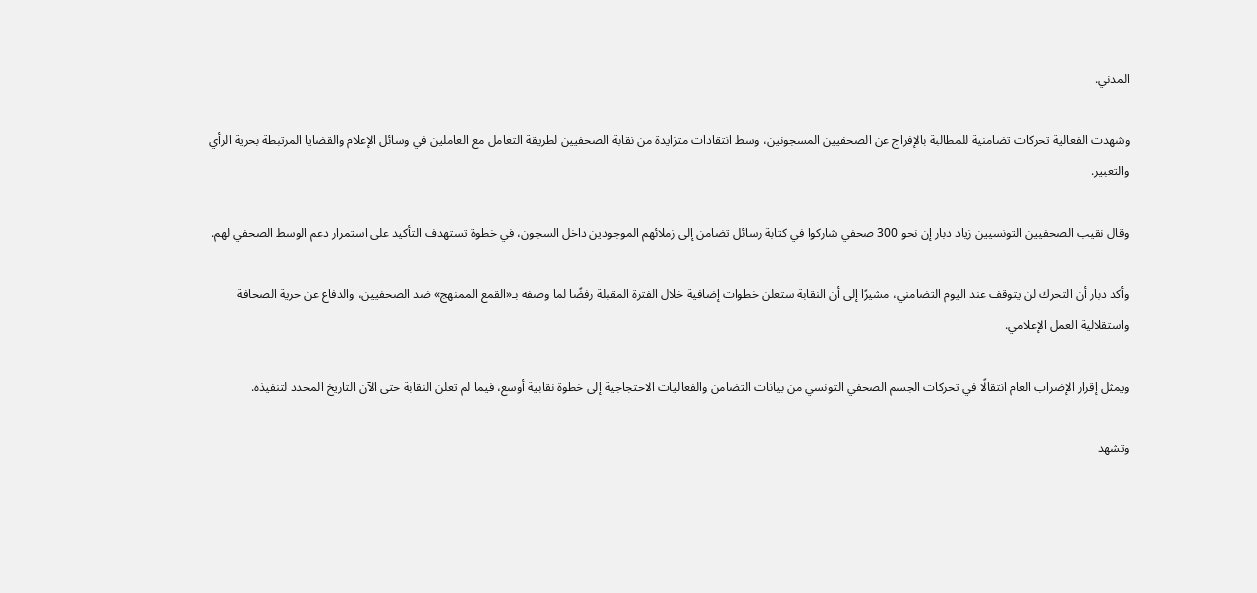المدني.

وشهدت الفعالية تحركات تضامنية للمطالبة بالإفراج عن الصحفيين المسجونين، وسط انتقادات متزايدة من نقابة الصحفيين لطريقة التعامل مع العاملين في وسائل الإعلام والقضايا المرتبطة بحرية الرأي والتعبير.

وقال نقيب الصحفيين التونسيين زياد دبار إن نحو 300 صحفي شاركوا في كتابة رسائل تضامن إلى زملائهم الموجودين داخل السجون، في خطوة تستهدف التأكيد على استمرار دعم الوسط الصحفي لهم.

وأكد دبار أن التحرك لن يتوقف عند اليوم التضامني، مشيرًا إلى أن النقابة ستعلن خطوات إضافية خلال الفترة المقبلة رفضًا لما وصفه بـ«القمع الممنهج» ضد الصحفيين، والدفاع عن حرية الصحافة واستقلالية العمل الإعلامي.

ويمثل إقرار الإضراب العام انتقالًا في تحركات الجسم الصحفي التونسي من بيانات التضامن والفعاليات الاحتجاجية إلى خطوة نقابية أوسع، فيما لم تعلن النقابة حتى الآن التاريخ المحدد لتنفيذه.

وتشهد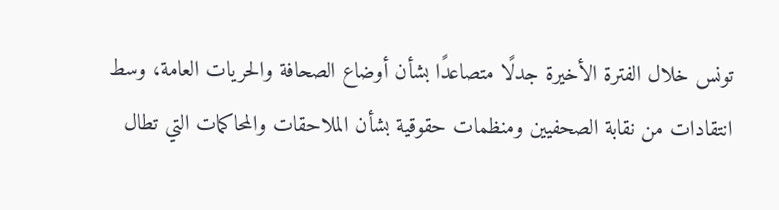تونس خلال الفترة الأخيرة جدلًا متصاعدًا بشأن أوضاع الصحافة والحريات العامة، وسط انتقادات من نقابة الصحفيين ومنظمات حقوقية بشأن الملاحقات والمحاكمات التي تطال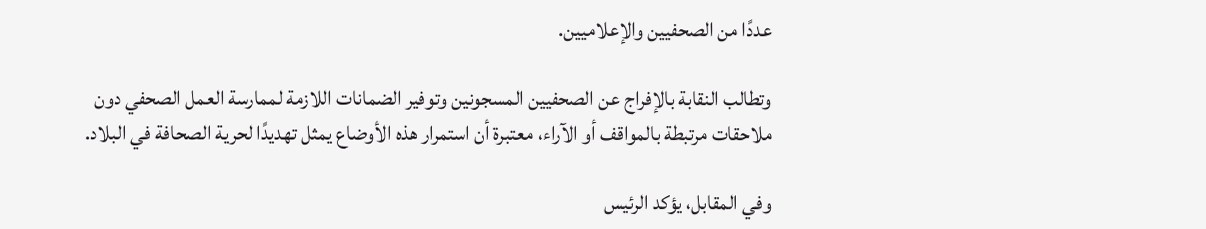عددًا من الصحفيين والإعلاميين.

وتطالب النقابة بالإفراج عن الصحفيين المسجونين وتوفير الضمانات اللازمة لممارسة العمل الصحفي دون ملاحقات مرتبطة بالمواقف أو الآراء، معتبرة أن استمرار هذه الأوضاع يمثل تهديدًا لحرية الصحافة في البلاد.

وفي المقابل، يؤكد الرئيس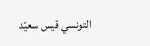التونسي قيس سعيّد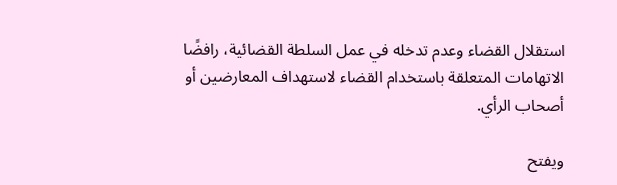استقلال القضاء وعدم تدخله في عمل السلطة القضائية، رافضًا الاتهامات المتعلقة باستخدام القضاء لاستهداف المعارضين أو أصحاب الرأي.

ويفتح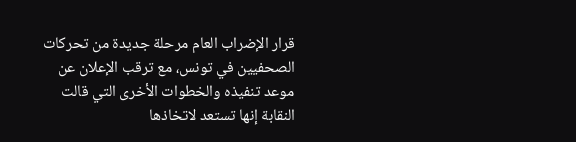قرار الإضراب العام مرحلة جديدة من تحركات الصحفيين في تونس، مع ترقب الإعلان عن موعد تنفيذه والخطوات الأخرى التي قالت النقابة إنها تستعد لاتخاذها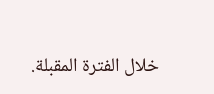خلال الفترة المقبلة.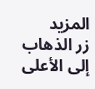المزيد
زر الذهاب إلى الأعلى